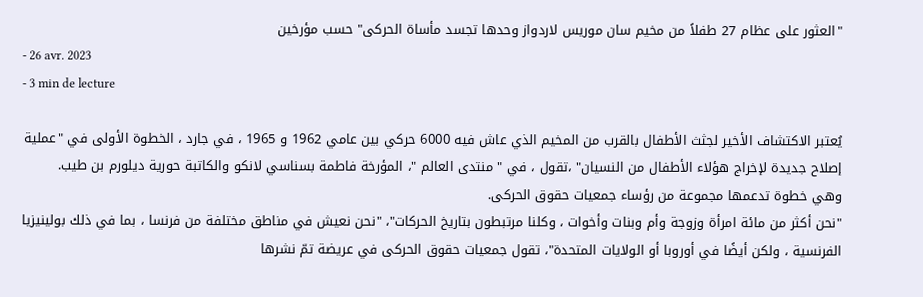"العثور على عظام 27 طفلاً من مخيم سان موريس لاردواز وحدها تجسد مأساة الحركى" حسب مؤرخين
- 26 avr. 2023
- 3 min de lecture

يُعتبر الاكتشاف الأخير لجثث الأطفال بالقرب من المخيم الذي عاش فيه 6000 حركي بين عامي 1962 و 1965 ، في جارد ، الخطوة الأولى في "عملية إصلاح جديدة لإخراج هؤلاء الأطفال من النسيان" ،تقول ، في " منتدى العالم "، المؤرخة فاطمة بسناسي لانكو والكاتبة حورية ديلورم بن طيب.
وهي خطوة تدعمها مجموعة من رؤساء جمعيات حقوق الحركى.
"نحن أكثر من مائة امرأة وزوجة وأم وبنات وأخوات ، وكلنا مرتبطون بتاريخ الحركات"، "نحن نعيش في مناطق مختلفة من فرنسا ، بما في ذلك بولينيزيا الفرنسية ، ولكن أيضًا في أوروبا أو الولايات المتحدة"، تقول جمعيات حقوق الحركى في عريضة تمّ نشرها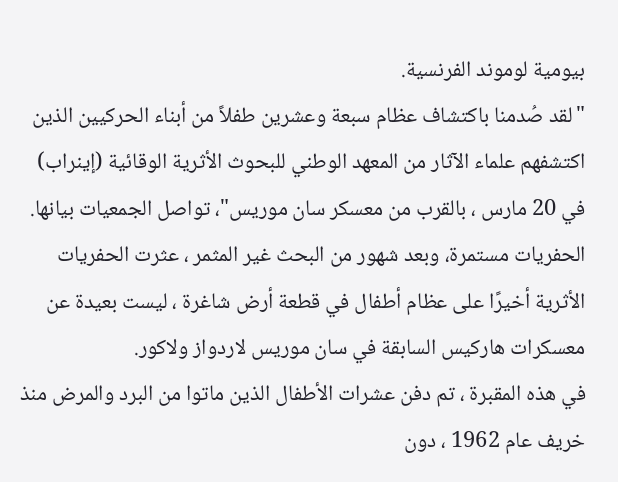بيومية لوموند الفرنسية.
"لقد صُدمنا باكتشاف عظام سبعة وعشرين طفلاً من أبناء الحركيين الذين اكتشفهم علماء الآثار من المعهد الوطني للبحوث الأثرية الوقائية (إينراب) في 20 مارس ، بالقرب من معسكر سان موريس"، تواصل الجمعيات بيانها.
الحفريات مستمرة، وبعد شهور من البحث غير المثمر ، عثرت الحفريات الأثرية أخيرًا على عظام أطفال في قطعة أرض شاغرة ، ليست بعيدة عن معسكرات هاركيس السابقة في سان موريس لاردواز ولاكور.
في هذه المقبرة ، تم دفن عشرات الأطفال الذين ماتوا من البرد والمرض منذ خريف عام 1962 ، دون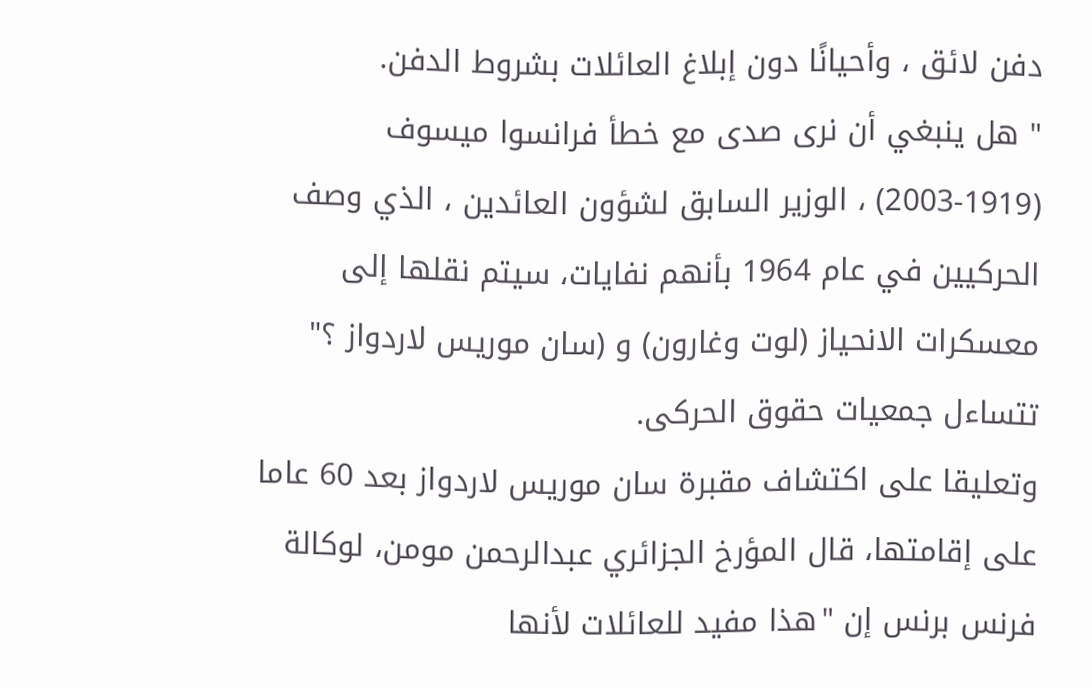دفن لائق ، وأحيانًا دون إبلاغ العائلات بشروط الدفن.
" هل ينبغي أن نرى صدى مع خطأ فرانسوا ميسوف (1919-2003) ، الوزير السابق لشؤون العائدين ، الذي وصف الحركيين في عام 1964 بأنهم نفايات، سيتم نقلها إلى معسكرات الانحياز (لوت وغارون) و (سان موريس لاردواز ؟" تتساءل جمعيات حقوق الحركى.
وتعليقا على اكتشاف مقبرة سان موريس لاردواز بعد 60 عاما على إقامتها، قال المؤرخ الجزائري عبدالرحمن مومن، لوكالة فرنس برنس إن "هذا مفيد للعائلات لأنها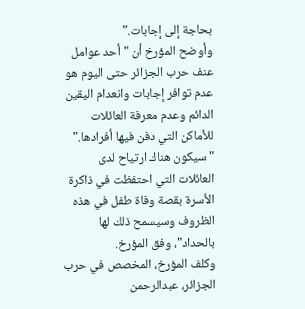بحاجة إلى إجابات."
وأوضح المؤرخ أن "أحد عوامل عنف حرب الجزائر حتى اليوم هو عدم توافر إجابات وانعدام اليقين الدائم وعدم معرفة العائلات للأماكن التي دفن فيها أفرادها."
"سيكون هناك ارتياح لدى العائلات التي احتفظت في ذاكرة الأسرة بقصة وفاة طفل في هذه الظروف وسيسمح ذلك لها بالحداد"، وفق المؤرخ.
وكلف المؤرخ، المخصص في حرب الجزائر، عبدالرحمن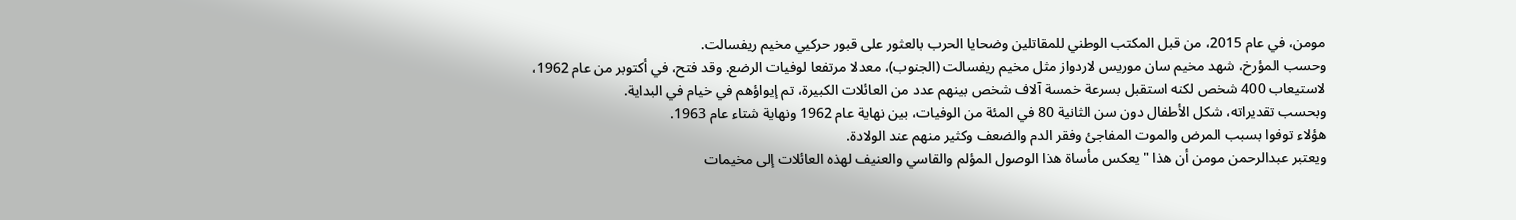مومن، في عام 2015، من قبل المكتب الوطني للمقاتلين وضحايا الحرب بالعثور على قبور حركيي مخيم ريفسالت.
وحسب المؤرخ، شهد مخيم سان موريس لاردواز مثل مخيم ريفسالت (الجنوب)، معدلا مرتفعا لوفيات الرضع. وقد فتح، في أكتوبر من عام 1962، لاستيعاب 400 شخص لكنه استقبل بسرعة خمسة آلاف شخص بينهم عدد من العائلات الكبيرة، تم إيواؤهم في خيام في البداية.
وبحسب تقديراته، شكل الأطفال دون سن الثانية 80 في المئة من الوفيات، بين نهاية عام 1962 ونهاية شتاء عام 1963.
هؤلاء توفوا بسبب المرض والموت المفاجئ وفقر الدم والضعف وكثير منهم عند الولادة.
ويعتبر عبدالرحمن مومن أن هذا "يعكس مأساة هذا الوصول المؤلم والقاسي والعنيف لهذه العائلات إلى مخيمات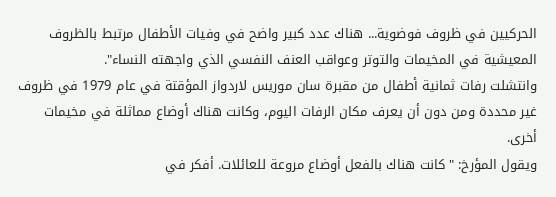الحركيين في ظروف فوضوية... هناك عدد كبير واضح في وفيات الأطفال مرتبط بالظروف المعيشية في المخيمات والتوتر وعواقب العنف النفسي الذي واجهته النساء".
وانتشلت رفات ثمانية أطفال من مقبرة سان موريس لاردواز المؤقتة في عام 1979 في ظروف غير محددة ومن دون أن يعرف مكان الرفات اليوم، وكانت هناك أوضاع مماثلة في مخيمات أخرى.
ويقول المؤرخ: "كانت هناك بالفعل أوضاع مروعة للعائلات. أفكر في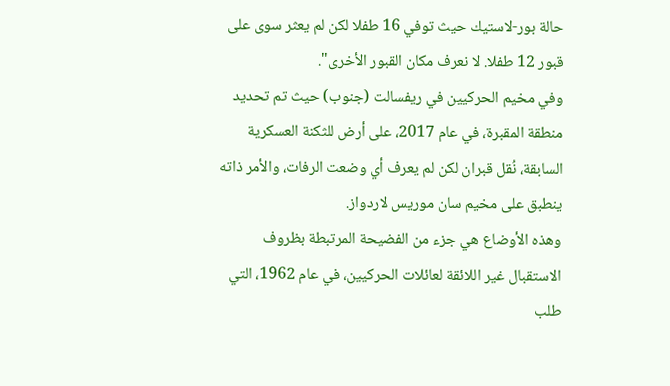حالة بور-لاستيك حيث توفي 16 طفلا لكن لم يعثر سوى على قبور 12 طفلا. لا نعرف مكان القبور الأخرى".
وفي مخيم الحركيين في ريفسالت (جنوب) حيث تم تحديد منطقة المقبرة، في عام 2017، على أرض للثكنة العسكرية السابقة، نُقل قبران لكن لم يعرف أي وضعت الرفات، والأمر ذاته ينطبق على مخيم سان موريس لاردواز.
وهذه الأوضاع هي جزء من الفضيحة المرتبطة بظروف الاستقبال غير اللائقة لعائلات الحركيين، في عام 1962، التي طلب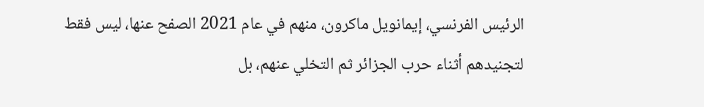الرئيس الفرنسي، إيمانويل ماكرون، منهم في عام 2021 الصفح عنها، ليس فقط لتجنيدهم أثناء حرب الجزائر ثم التخلي عنهم، بل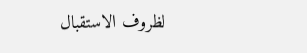لظروف الاستقبال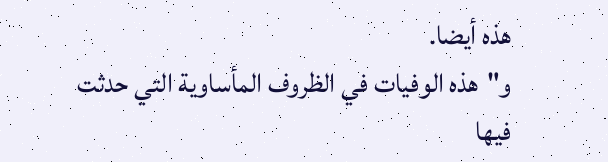هذه أيضا.
و"هذه الوفيات في الظروف المأساوية التي حدثت فيها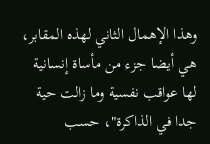وهذا الإهمال الثاني لهذه المقابر، هي أيضا جزء من مأساة إنسانية لها عواقب نفسية وما زالت حية جدا في الذاكرة"، حسب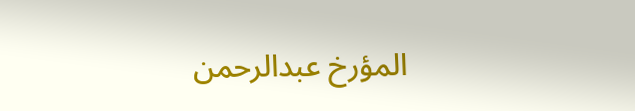المؤرخ عبدالرحمن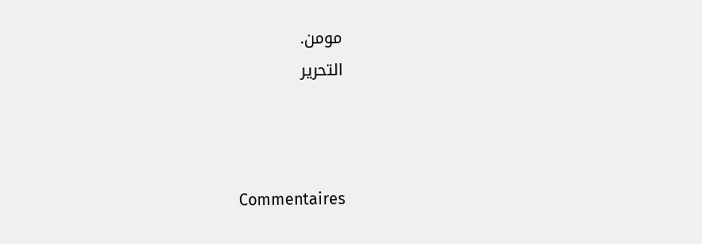مومن.
التحرير



Commentaires